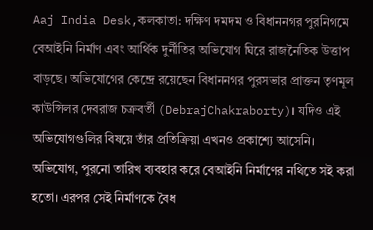Aaj India Desk,কলকাতা: দক্ষিণ দমদম ও বিধাননগর পুরনিগমে বেআইনি নির্মাণ এবং আর্থিক দুর্নীতির অভিযোগ ঘিরে রাজনৈতিক উত্তাপ বাড়ছে। অভিযোগের কেন্দ্রে রয়েছেন বিধাননগর পুরসভার প্রাক্তন তৃণমূল কাউন্সিলর দেবরাজ চক্রবর্তী (DebrajChakraborty)। যদিও এই অভিযোগগুলির বিষয়ে তাঁর প্রতিক্রিয়া এখনও প্রকাশ্যে আসেনি।
অভিযোগ, পুরনো তারিখ ব্যবহার করে বেআইনি নির্মাণের নথিতে সই করা হতো। এরপর সেই নির্মাণকে বৈধ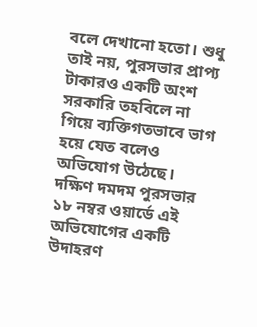বলে দেখানো হতো। শুধু তাই নয়, পুরসভার প্রাপ্য টাকারও একটি অংশ সরকারি তহবিলে না গিয়ে ব্যক্তিগতভাবে ভাগ হয়ে যেত বলেও অভিযোগ উঠেছে।
দক্ষিণ দমদম পুরসভার ১৮ নম্বর ওয়ার্ডে এই অভিযোগের একটি উদাহরণ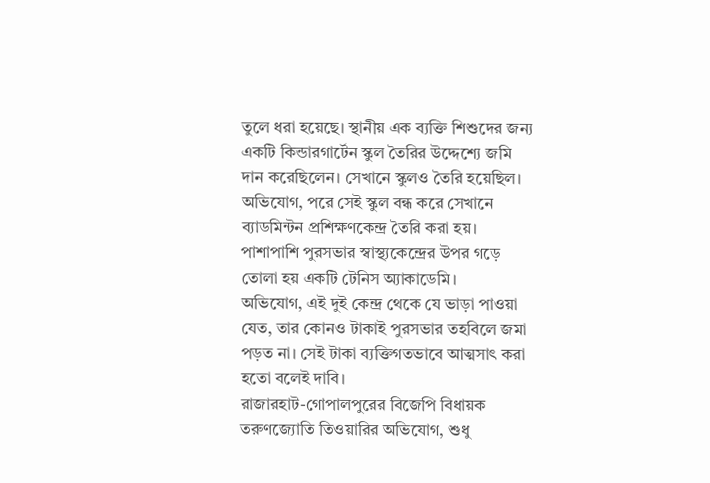তুলে ধরা হয়েছে। স্থানীয় এক ব্যক্তি শিশুদের জন্য একটি কিন্ডারগার্টেন স্কুল তৈরির উদ্দেশ্যে জমি দান করেছিলেন। সেখানে স্কুলও তৈরি হয়েছিল। অভিযোগ, পরে সেই স্কুল বন্ধ করে সেখানে ব্যাডমিন্টন প্রশিক্ষণকেন্দ্র তৈরি করা হয়। পাশাপাশি পুরসভার স্বাস্থ্যকেন্দ্রের উপর গড়ে তোলা হয় একটি টেনিস অ্যাকাডেমি।
অভিযোগ, এই দুই কেন্দ্র থেকে যে ভাড়া পাওয়া যেত, তার কোনও টাকাই পুরসভার তহবিলে জমা পড়ত না। সেই টাকা ব্যক্তিগতভাবে আত্মসাৎ করা হতো বলেই দাবি।
রাজারহাট-গোপালপুরের বিজেপি বিধায়ক তরুণজ্যোতি তিওয়ারির অভিযোগ, শুধু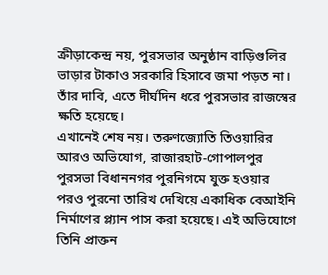ক্রীড়াকেন্দ্র নয়, পুরসভার অনুষ্ঠান বাড়িগুলির ভাড়ার টাকাও সরকারি হিসাবে জমা পড়ত না। তাঁর দাবি, এতে দীর্ঘদিন ধরে পুরসভার রাজস্বের ক্ষতি হয়েছে।
এখানেই শেষ নয়। তরুণজ্যোতি তিওয়ারির আরও অভিযোগ, রাজারহাট-গোপালপুর পুরসভা বিধাননগর পুরনিগমে যুক্ত হওয়ার পরও পুরনো তারিখ দেখিয়ে একাধিক বেআইনি নির্মাণের প্ল্যান পাস করা হয়েছে। এই অভিযোগে তিনি প্রাক্তন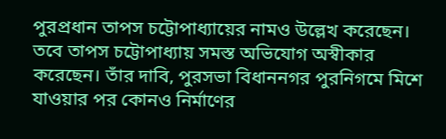পুরপ্রধান তাপস চট্টোপাধ্যায়ের নামও উল্লেখ করেছেন।
তবে তাপস চট্টোপাধ্যায় সমস্ত অভিযোগ অস্বীকার করেছেন। তাঁর দাবি, পুরসভা বিধাননগর পুরনিগমে মিশে যাওয়ার পর কোনও নির্মাণের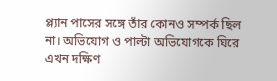প্ল্যান পাসের সঙ্গে তাঁর কোনও সম্পর্ক ছিল না। অভিযোগ ও পাল্টা অভিযোগকে ঘিরে এখন দক্ষিণ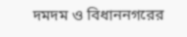দমদম ও বিধাননগরের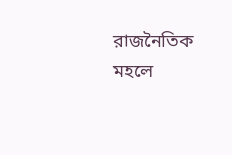রাজনৈতিক মহলে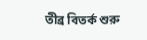তীব্র বিতর্ক শুরু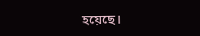হয়েছে।